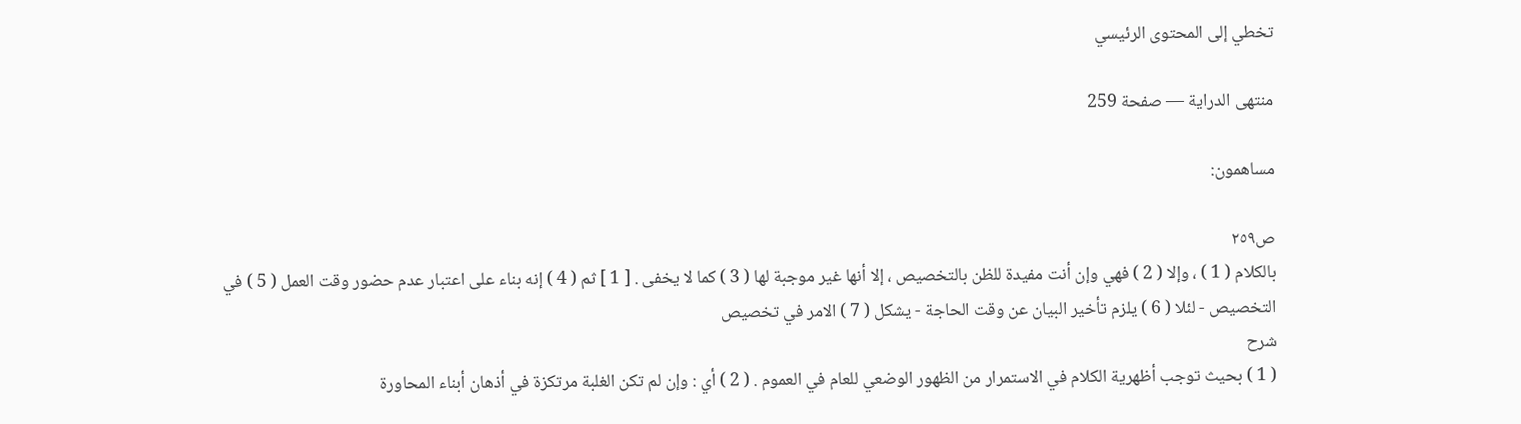تخطي إلى المحتوى الرئيسي

منتهى الدراية — صفحة 259

مساهمون:

ص٢٥٩
بالكلام ( 1 ) ، وإلا ( 2 ) فهي وإن أنت مفيدة للظن بالتخصيص ، إلا أنها غير موجبة لها ( 3 ) كما لا يخفى . [ 1 ] ثم ( 4 ) إنه بناء على اعتبار عدم حضور وقت العمل ( 5 ) في التخصيص - لئلا ( 6 ) يلزم تأخير البيان عن وقت الحاجة - يشكل ( 7 ) الامر في تخصيص
شرح
( 1 ) بحيث توجب أظهرية الكلام في الاستمرار من الظهور الوضعي للعام في العموم . ( 2 ) أي : وإن لم تكن الغلبة مرتكزة في أذهان أبناء المحاورة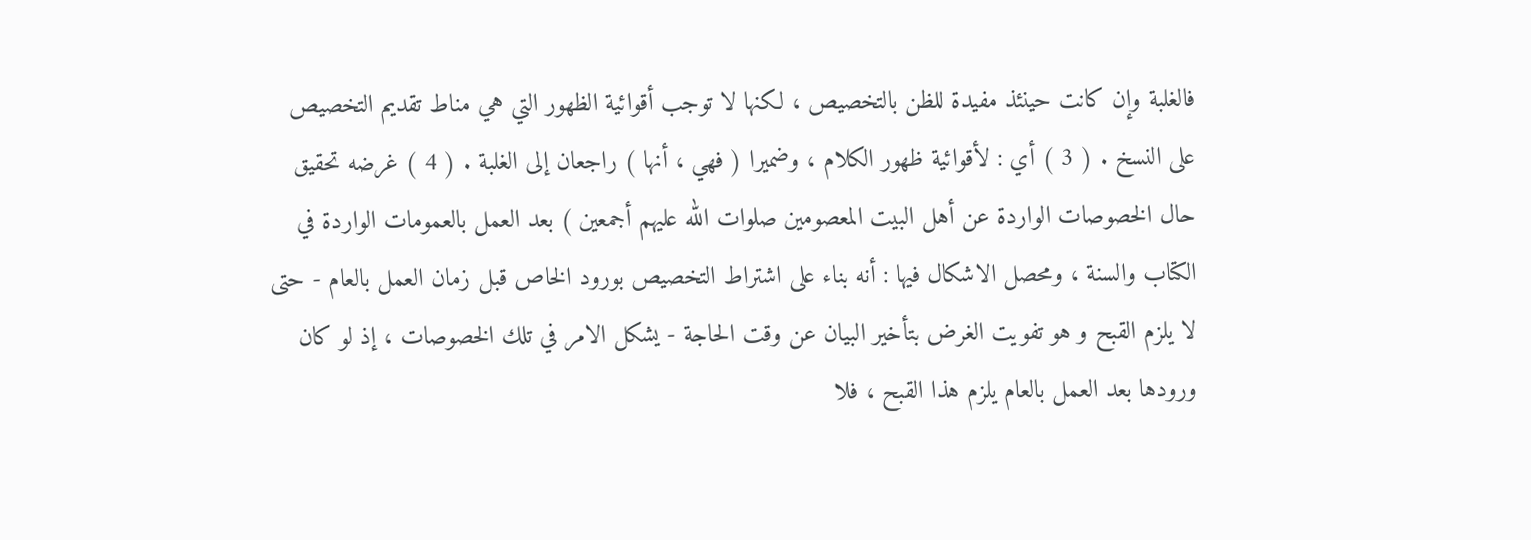فالغلبة وإن كانت حينئذ مفيدة للظن بالتخصيص ، لكنها لا توجب أقوائية الظهور التي هي مناط تقديم التخصيص على النسخ . ( 3 ) أي : لأقوائية ظهور الكلام ، وضميرا ( فهي ، أنها ) راجعان إلى الغلبة . ( 4 ) غرضه تحقيق حال الخصوصات الواردة عن أهل البيت المعصومين صلوات الله عليهم أجمعين ) بعد العمل بالعمومات الواردة في الكتاب والسنة ، ومحصل الاشكال فيها : أنه بناء على اشتراط التخصيص بورود الخاص قبل زمان العمل بالعام - حتى لا يلزم القبح و هو تفويت الغرض بتأخير البيان عن وقت الحاجة - يشكل الامر في تلك الخصوصات ، إذ لو كان ورودها بعد العمل بالعام يلزم هذا القبح ، فلا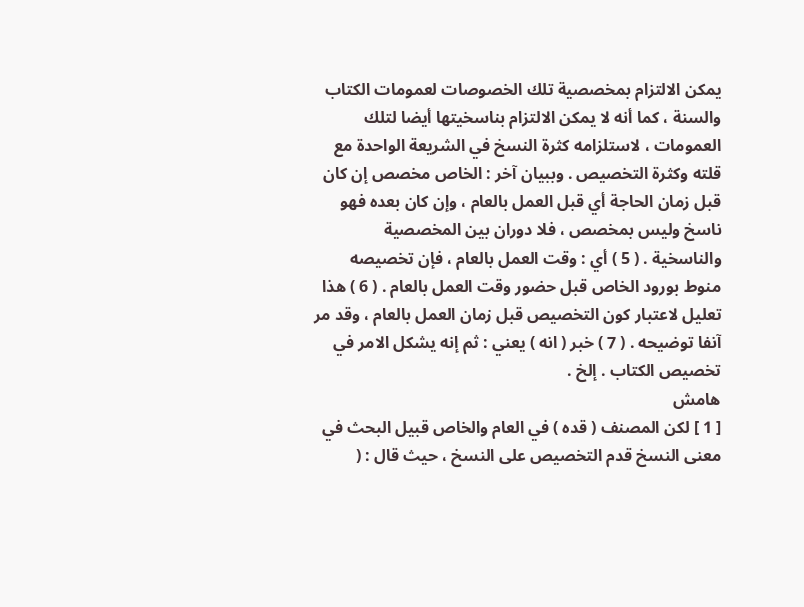يمكن الالتزام بمخصصية تلك الخصوصات لعمومات الكتاب والسنة ، كما أنه لا يمكن الالتزام بناسخيتها أيضا لتلك العمومات ، لاستلزامه كثرة النسخ في الشريعة الواحدة مع قلته وكثرة التخصيص . وببيان آخر : الخاص مخصص إن كان قبل زمان الحاجة أي قبل العمل بالعام ، وإن كان بعده فهو ناسخ وليس بمخصص ، فلا دوران بين المخصصية والناسخية . ( 5 ) أي : وقت العمل بالعام ، فإن تخصيصه منوط بورود الخاص قبل حضور وقت العمل بالعام . ( 6 ) هذا تعليل لاعتبار كون التخصيص قبل زمان العمل بالعام ، وقد مر آنفا توضيحه . ( 7 ) خبر ( انه ) يعني : ثم إنه يشكل الامر في تخصيص الكتاب . إلخ .
هامش
[ 1 ] لكن المصنف ( قده ) في العام والخاص قبيل البحث في معنى النسخ قدم التخصيص على النسخ ، حيث قال : (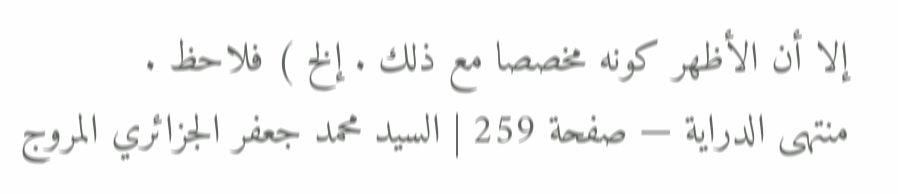إلا أن الأظهر كونه مخصصا مع ذلك . إلخ ) فلاحظ .
منتهى الدراية — صفحة 259 | السيد محمد جعفر الجزائري المروج